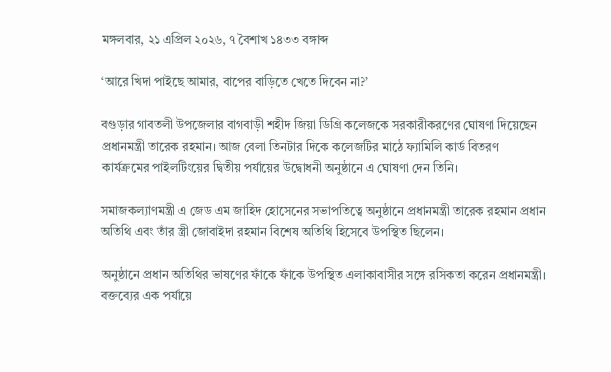মঙ্গলবার, ২১ এপ্রিল ২০২৬, ৭ বৈশাখ ১৪৩৩ বঙ্গাব্দ

‘আরে খিদা পাইছে আমার, বাপের বাড়িতে খেতে দিবেন না?’

বগুড়ার গাবতলী উপজেলার বাগবাড়ী শহীদ জিয়া ডিগ্রি কলেজকে সরকারীকরণের ঘোষণা দিয়েছেন প্রধানমন্ত্রী তারেক রহমান। আজ বেলা তিনটার দিকে কলেজটির মাঠে ফ্যামিলি কার্ড বিতরণ কার্যক্রমের পাইলটিংয়ের দ্বিতীয় পর্যায়ের উদ্বোধনী অনুষ্ঠানে এ ঘোষণা দেন তিনি।

সমাজকল্যাণমন্ত্রী এ জেড এম জাহিদ হোসেনের সভাপতিত্বে অনুষ্ঠানে প্রধানমন্ত্রী তারেক রহমান প্রধান অতিথি এবং তাঁর স্ত্রী জোবাইদা রহমান বিশেষ অতিথি হিসেবে উপস্থিত ছিলেন।

অনুষ্ঠানে প্রধান অতিথির ভাষণের ফাঁকে ফাঁকে উপস্থিত এলাকাবাসীর সঙ্গে রসিকতা করেন প্রধানমন্ত্রী। বক্তব্যের এক পর্যায়ে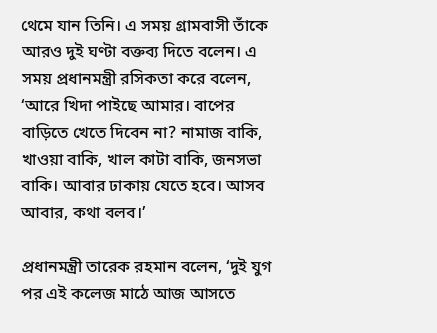থেমে যান তিনি। এ সময় গ্রামবাসী তাঁকে আরও দুই ঘণ্টা বক্তব্য দিতে বলেন। এ সময় প্রধানমন্ত্রী রসিকতা করে বলেন, ‘আরে খিদা পাইছে আমার। বাপের বাড়িতে খেতে দিবেন না? নামাজ বাকি, খাওয়া বাকি, খাল কাটা বাকি, জনসভা বাকি। আবার ঢাকায় যেতে হবে। আসব আবার, কথা বলব।’

প্রধানমন্ত্রী তারেক রহমান বলেন, ‘দুই যুগ পর এই কলেজ মাঠে আজ আসতে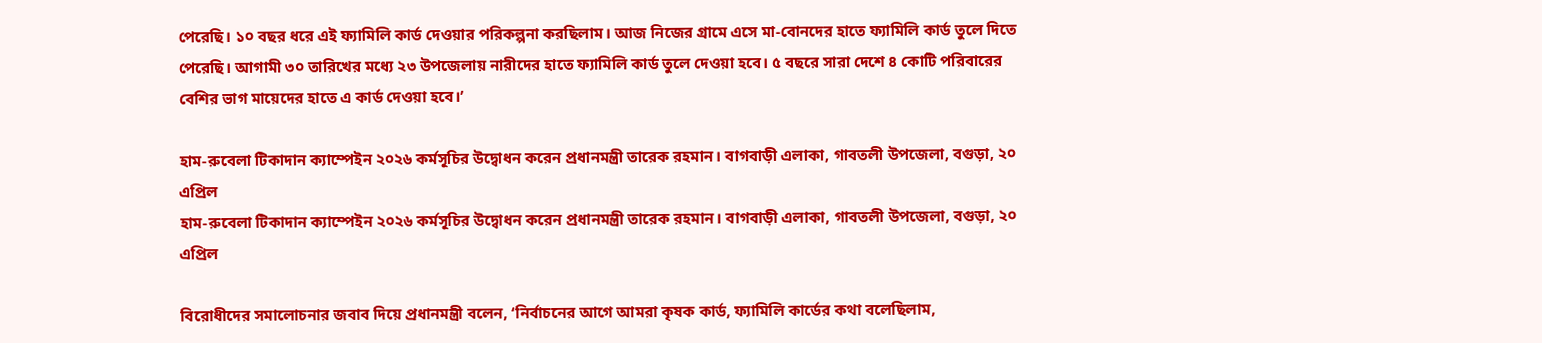পেরেছি। ১০ বছর ধরে এই ফ্যামিলি কার্ড দেওয়ার পরিকল্পনা করছিলাম। আজ নিজের গ্রামে এসে মা-বোনদের হাতে ফ্যামিলি কার্ড তুলে দিতে পেরেছি। আগামী ৩০ তারিখের মধ্যে ২৩ উপজেলায় নারীদের হাতে ফ্যামিলি কার্ড তুলে দেওয়া হবে। ৫ বছরে সারা দেশে ৪ কোটি পরিবারের বেশির ভাগ মায়েদের হাতে এ কার্ড দেওয়া হবে।’

হাম-রুবেলা টিকাদান ক্যাম্পেইন ২০২৬ কর্মসূচির উদ্বোধন করেন প্রধানমন্ত্রী তারেক রহমান। বাগবাড়ী এলাকা, গাবতলী উপজেলা, বগুড়া, ২০ এপ্রিল
হাম-রুবেলা টিকাদান ক্যাম্পেইন ২০২৬ কর্মসূচির উদ্বোধন করেন প্রধানমন্ত্রী তারেক রহমান। বাগবাড়ী এলাকা, গাবতলী উপজেলা, বগুড়া, ২০ এপ্রিল

বিরোধীদের সমালোচনার জবাব দিয়ে প্রধানমন্ত্রী বলেন, ‘নির্বাচনের আগে আমরা কৃষক কার্ড, ফ্যামিলি কার্ডের কথা বলেছিলাম,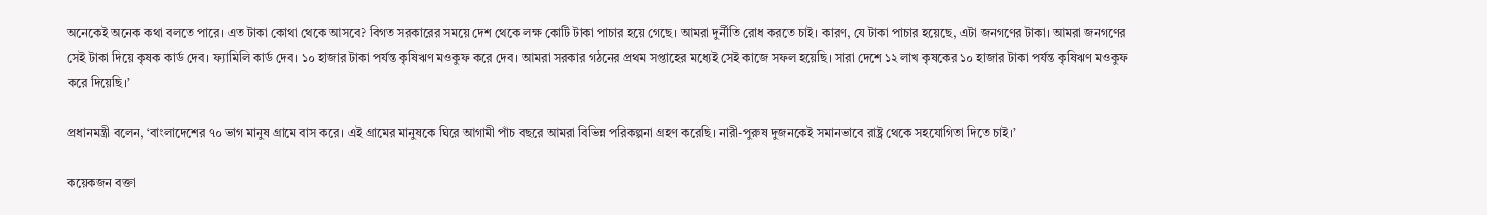অনেকেই অনেক কথা বলতে পারে। এত টাকা কোথা থেকে আসবে? বিগত সরকারের সময়ে দেশ থেকে লক্ষ কোটি টাকা পাচার হয়ে গেছে। আমরা দুর্নীতি রোধ করতে চাই। কারণ, যে টাকা পাচার হয়েছে, এটা জনগণের টাকা। আমরা জনগণের সেই টাকা দিয়ে কৃষক কার্ড দেব। ফ্যামিলি কার্ড দেব। ১০ হাজার টাকা পর্যন্ত কৃষিঋণ মওকুফ করে দেব। আমরা সরকার গঠনের প্রথম সপ্তাহের মধ্যেই সেই কাজে সফল হয়েছি। সারা দেশে ১২ লাখ কৃষকের ১০ হাজার টাকা পর্যন্ত কৃষিঋণ মওকুফ করে দিয়েছি।’

প্রধানমন্ত্রী বলেন, ‘বাংলাদেশের ৭০ ভাগ মানুষ গ্রামে বাস করে। এই গ্রামের মানুষকে ঘিরে আগামী পাঁচ বছরে আমরা বিভিন্ন পরিকল্পনা গ্রহণ করেছি। নারী-পুরুষ দুজনকেই সমানভাবে রাষ্ট্র থেকে সহযোগিতা দিতে চাই।’

কয়েকজন বক্তা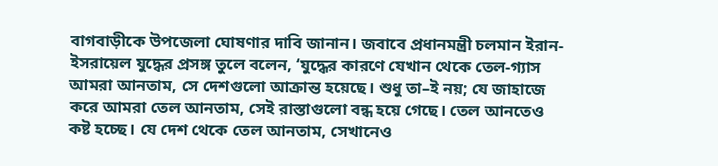বাগবাড়ীকে উপজেলা ঘোষণার দাবি জানান। জবাবে প্রধানমন্ত্রী চলমান ইরান-ইসরায়েল যুদ্ধের প্রসঙ্গ তুলে বলেন, ‘যুদ্ধের কারণে যেখান থেকে তেল-গ্যাস আমরা আনতাম, সে দেশগুলো আক্রান্ত হয়েছে। শুধু তা–ই নয়; যে জাহাজে করে আমরা তেল আনতাম, সেই রাস্তাগুলো বন্ধ হয়ে গেছে। তেল আনতেও কষ্ট হচ্ছে। যে দেশ থেকে তেল আনতাম, সেখানেও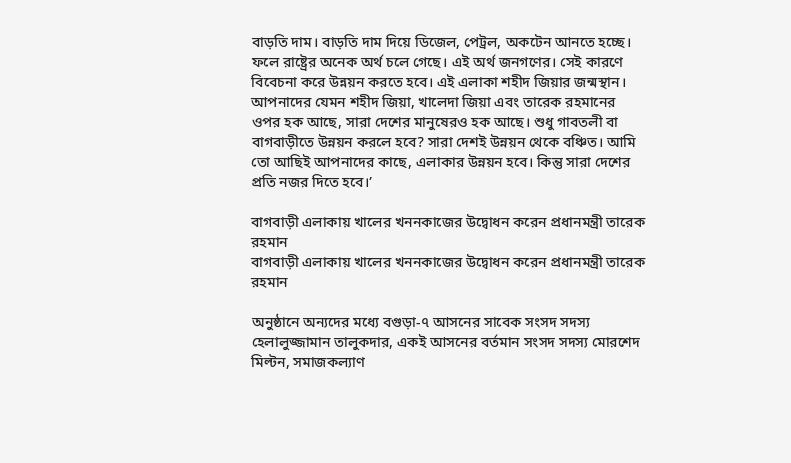বাড়তি দাম। বাড়তি দাম দিয়ে ডিজেল, পেট্রল, অকটেন আনতে হচ্ছে। ফলে রাষ্ট্রের অনেক অর্থ চলে গেছে। এই অর্থ জনগণের। সেই কারণে বিবেচনা করে উন্নয়ন করতে হবে। এই এলাকা শহীদ জিয়ার জন্মস্থান। আপনাদের যেমন শহীদ জিয়া, খালেদা জিয়া এবং তারেক রহমানের ওপর হক আছে, সারা দেশের মানুষেরও হক আছে। শুধু গাবতলী বা বাগবাড়ীতে উন্নয়ন করলে হবে? সারা দেশই উন্নয়ন থেকে বঞ্চিত। আমি তো আছিই আপনাদের কাছে, এলাকার উন্নয়ন হবে। কিন্তু সারা দেশের প্রতি নজর দিতে হবে।’

বাগবাড়ী এলাকায় খালের খননকাজের উদ্বোধন করেন প্রধানমন্ত্রী তারেক রহমান
বাগবাড়ী এলাকায় খালের খননকাজের উদ্বোধন করেন প্রধানমন্ত্রী তারেক রহমান

অনুষ্ঠানে অন্যদের মধ্যে বগুড়া-৭ আসনের সাবেক সংসদ সদস্য হেলালুজ্জামান তালুকদার, একই আসনের বর্তমান সংসদ সদস্য মোরশেদ মিল্টন, সমাজকল্যাণ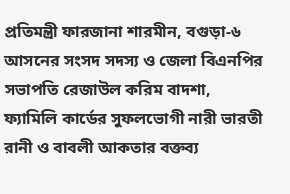প্রতিমন্ত্রী ফারজানা শারমীন, বগুড়া-৬ আসনের সংসদ সদস্য ও জেলা বিএনপির সভাপতি রেজাউল করিম বাদশা, ফ্যামিলি কার্ডের সুফলভোগী নারী ভারতী রানী ও বাবলী আকতার বক্তব্য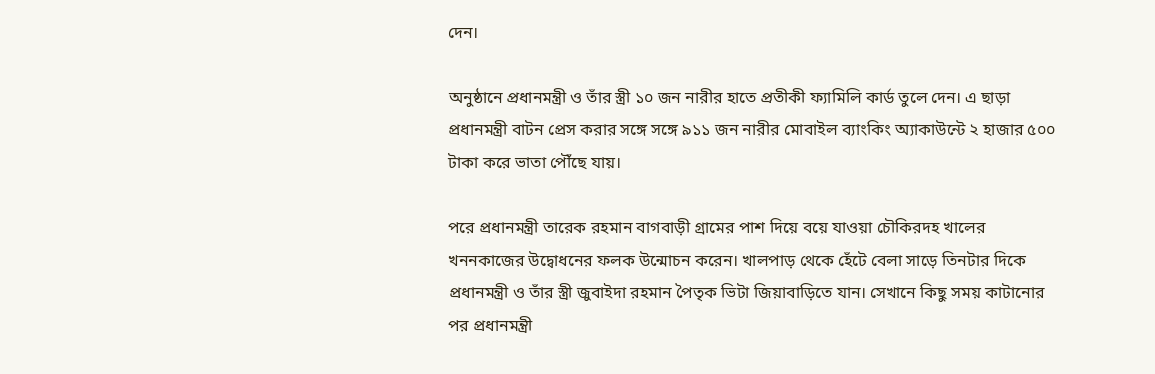দেন।

অনুষ্ঠানে প্রধানমন্ত্রী ও তাঁর স্ত্রী ১০ জন নারীর হাতে প্রতীকী ফ্যামিলি কার্ড তুলে দেন। এ ছাড়া প্রধানমন্ত্রী বাটন প্রেস করার সঙ্গে সঙ্গে ৯১১ জন নারীর মোবাইল ব্যাংকিং অ্যাকাউন্টে ২ হাজার ৫০০ টাকা করে ভাতা পৌঁছে যায়।

পরে প্রধানমন্ত্রী তারেক রহমান বাগবাড়ী গ্রামের পাশ দিয়ে বয়ে যাওয়া চৌকিরদহ খালের খননকাজের উদ্বোধনের ফলক উন্মোচন করেন। খালপাড় থেকে হেঁটে বেলা সাড়ে তিনটার দিকে প্রধানমন্ত্রী ও তাঁর স্ত্রী জুবাইদা রহমান পৈতৃক ভিটা জিয়াবাড়িতে যান। সেখানে কিছু সময় কাটানোর পর প্রধানমন্ত্রী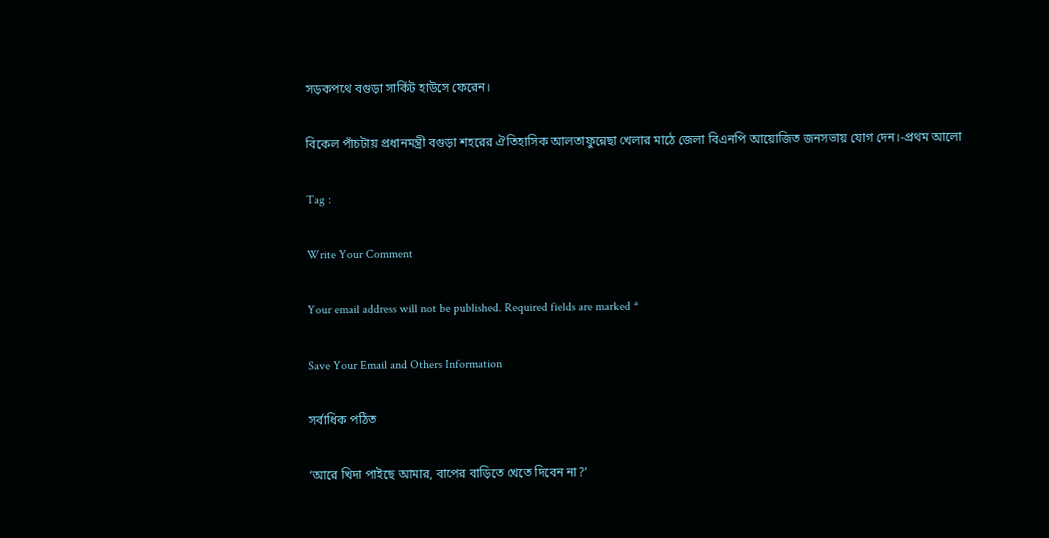সড়কপথে বগুড়া সার্কিট হাউসে ফেরেন।

বিকেল পাঁচটায় প্রধানমন্ত্রী বগুড়া শহরের ঐতিহাসিক আলতাফুন্নেছা খেলার মাঠে জেলা বিএনপি আয়োজিত জনসভায় যোগ দেন।-প্রথম আলো

Tag :

Write Your Comment

Your email address will not be published. Required fields are marked *

Save Your Email and Others Information

সর্বাধিক পঠিত

‘আরে খিদা পাইছে আমার, বাপের বাড়িতে খেতে দিবেন না?’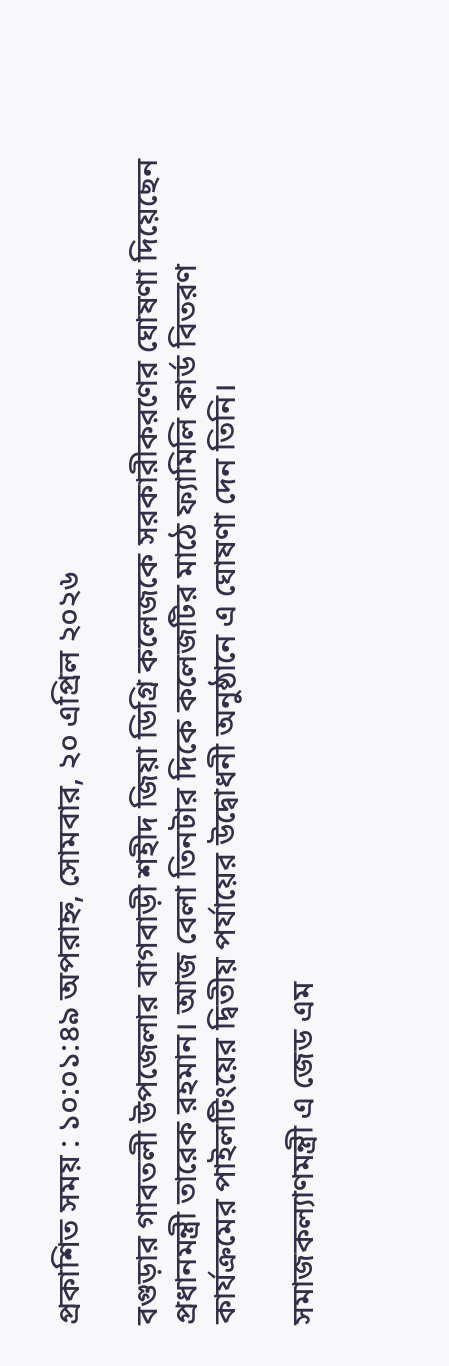প্রকাশিত সময় : ১০:০১:৪৯ অপরাহ্ন, সোমবার, ২০ এপ্রিল ২০২৬

বগুড়ার গাবতলী উপজেলার বাগবাড়ী শহীদ জিয়া ডিগ্রি কলেজকে সরকারীকরণের ঘোষণা দিয়েছেন প্রধানমন্ত্রী তারেক রহমান। আজ বেলা তিনটার দিকে কলেজটির মাঠে ফ্যামিলি কার্ড বিতরণ কার্যক্রমের পাইলটিংয়ের দ্বিতীয় পর্যায়ের উদ্বোধনী অনুষ্ঠানে এ ঘোষণা দেন তিনি।

সমাজকল্যাণমন্ত্রী এ জেড এম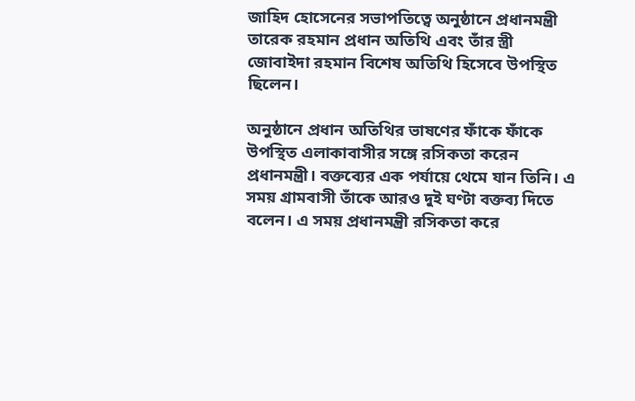জাহিদ হোসেনের সভাপতিত্বে অনুষ্ঠানে প্রধানমন্ত্রী তারেক রহমান প্রধান অতিথি এবং তাঁর স্ত্রী জোবাইদা রহমান বিশেষ অতিথি হিসেবে উপস্থিত ছিলেন।

অনুষ্ঠানে প্রধান অতিথির ভাষণের ফাঁকে ফাঁকে উপস্থিত এলাকাবাসীর সঙ্গে রসিকতা করেন প্রধানমন্ত্রী। বক্তব্যের এক পর্যায়ে থেমে যান তিনি। এ সময় গ্রামবাসী তাঁকে আরও দুই ঘণ্টা বক্তব্য দিতে বলেন। এ সময় প্রধানমন্ত্রী রসিকতা করে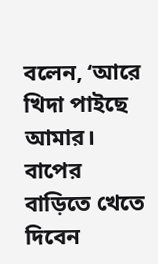বলেন, ‘আরে খিদা পাইছে আমার। বাপের বাড়িতে খেতে দিবেন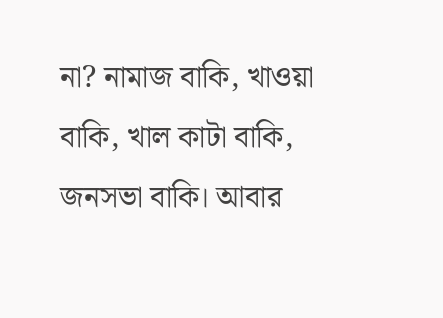না? নামাজ বাকি, খাওয়া বাকি, খাল কাটা বাকি, জনসভা বাকি। আবার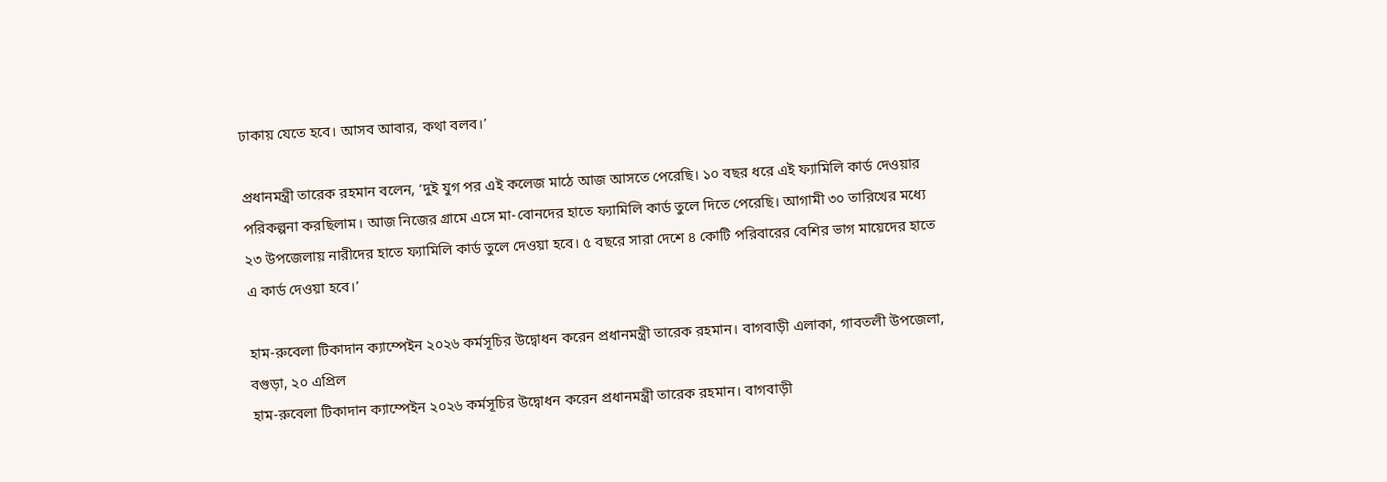ঢাকায় যেতে হবে। আসব আবার, কথা বলব।’

প্রধানমন্ত্রী তারেক রহমান বলেন, ‘দুই যুগ পর এই কলেজ মাঠে আজ আসতে পেরেছি। ১০ বছর ধরে এই ফ্যামিলি কার্ড দেওয়ার পরিকল্পনা করছিলাম। আজ নিজের গ্রামে এসে মা-বোনদের হাতে ফ্যামিলি কার্ড তুলে দিতে পেরেছি। আগামী ৩০ তারিখের মধ্যে ২৩ উপজেলায় নারীদের হাতে ফ্যামিলি কার্ড তুলে দেওয়া হবে। ৫ বছরে সারা দেশে ৪ কোটি পরিবারের বেশির ভাগ মায়েদের হাতে এ কার্ড দেওয়া হবে।’

হাম-রুবেলা টিকাদান ক্যাম্পেইন ২০২৬ কর্মসূচির উদ্বোধন করেন প্রধানমন্ত্রী তারেক রহমান। বাগবাড়ী এলাকা, গাবতলী উপজেলা, বগুড়া, ২০ এপ্রিল
হাম-রুবেলা টিকাদান ক্যাম্পেইন ২০২৬ কর্মসূচির উদ্বোধন করেন প্রধানমন্ত্রী তারেক রহমান। বাগবাড়ী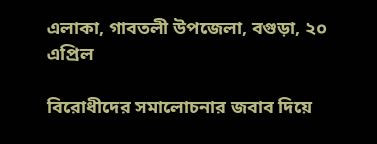এলাকা, গাবতলী উপজেলা, বগুড়া, ২০ এপ্রিল

বিরোধীদের সমালোচনার জবাব দিয়ে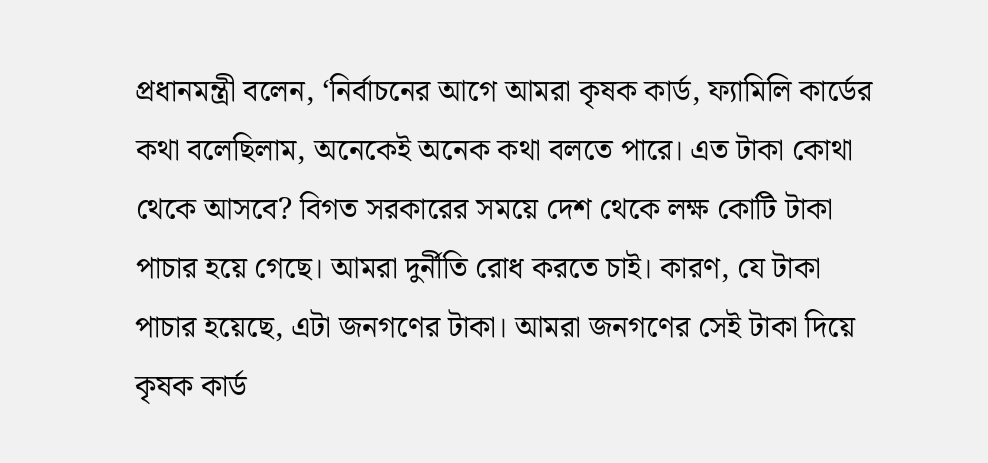প্রধানমন্ত্রী বলেন, ‘নির্বাচনের আগে আমরা কৃষক কার্ড, ফ্যামিলি কার্ডের কথা বলেছিলাম, অনেকেই অনেক কথা বলতে পারে। এত টাকা কোথা থেকে আসবে? বিগত সরকারের সময়ে দেশ থেকে লক্ষ কোটি টাকা পাচার হয়ে গেছে। আমরা দুর্নীতি রোধ করতে চাই। কারণ, যে টাকা পাচার হয়েছে, এটা জনগণের টাকা। আমরা জনগণের সেই টাকা দিয়ে কৃষক কার্ড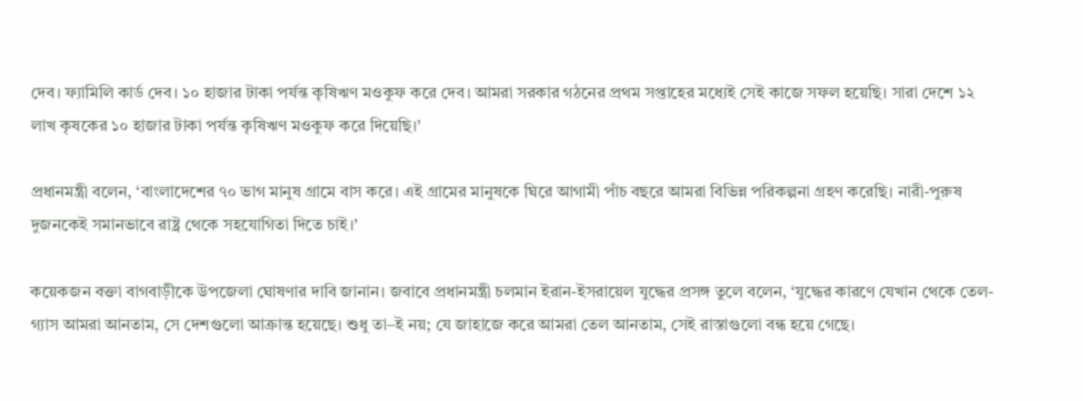দেব। ফ্যামিলি কার্ড দেব। ১০ হাজার টাকা পর্যন্ত কৃষিঋণ মওকুফ করে দেব। আমরা সরকার গঠনের প্রথম সপ্তাহের মধ্যেই সেই কাজে সফল হয়েছি। সারা দেশে ১২ লাখ কৃষকের ১০ হাজার টাকা পর্যন্ত কৃষিঋণ মওকুফ করে দিয়েছি।’

প্রধানমন্ত্রী বলেন, ‘বাংলাদেশের ৭০ ভাগ মানুষ গ্রামে বাস করে। এই গ্রামের মানুষকে ঘিরে আগামী পাঁচ বছরে আমরা বিভিন্ন পরিকল্পনা গ্রহণ করেছি। নারী-পুরুষ দুজনকেই সমানভাবে রাষ্ট্র থেকে সহযোগিতা দিতে চাই।’

কয়েকজন বক্তা বাগবাড়ীকে উপজেলা ঘোষণার দাবি জানান। জবাবে প্রধানমন্ত্রী চলমান ইরান-ইসরায়েল যুদ্ধের প্রসঙ্গ তুলে বলেন, ‘যুদ্ধের কারণে যেখান থেকে তেল-গ্যাস আমরা আনতাম, সে দেশগুলো আক্রান্ত হয়েছে। শুধু তা–ই নয়; যে জাহাজে করে আমরা তেল আনতাম, সেই রাস্তাগুলো বন্ধ হয়ে গেছে।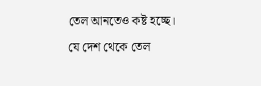তেল আনতেও কষ্ট হচ্ছে। যে দেশ থেকে তেল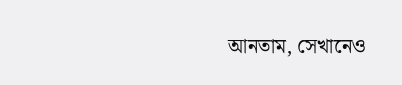আনতাম, সেখানেও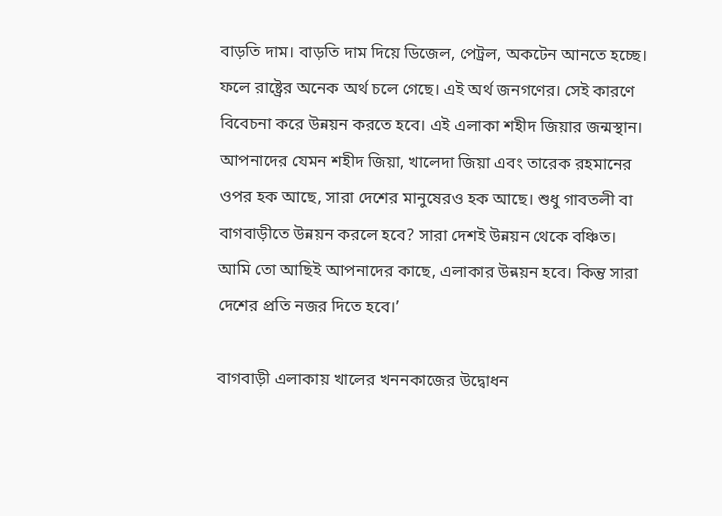বাড়তি দাম। বাড়তি দাম দিয়ে ডিজেল, পেট্রল, অকটেন আনতে হচ্ছে। ফলে রাষ্ট্রের অনেক অর্থ চলে গেছে। এই অর্থ জনগণের। সেই কারণে বিবেচনা করে উন্নয়ন করতে হবে। এই এলাকা শহীদ জিয়ার জন্মস্থান। আপনাদের যেমন শহীদ জিয়া, খালেদা জিয়া এবং তারেক রহমানের ওপর হক আছে, সারা দেশের মানুষেরও হক আছে। শুধু গাবতলী বা বাগবাড়ীতে উন্নয়ন করলে হবে? সারা দেশই উন্নয়ন থেকে বঞ্চিত। আমি তো আছিই আপনাদের কাছে, এলাকার উন্নয়ন হবে। কিন্তু সারা দেশের প্রতি নজর দিতে হবে।’

বাগবাড়ী এলাকায় খালের খননকাজের উদ্বোধন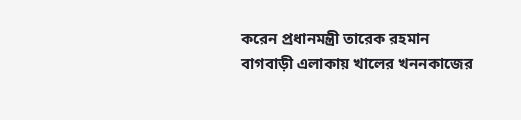করেন প্রধানমন্ত্রী তারেক রহমান
বাগবাড়ী এলাকায় খালের খননকাজের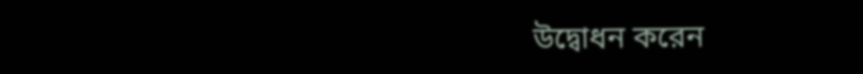উদ্বোধন করেন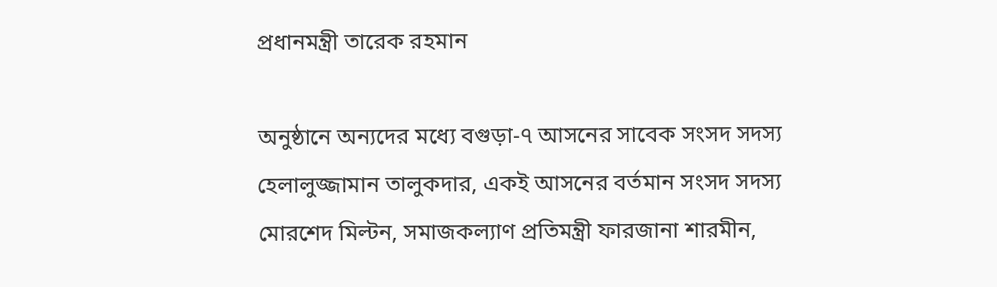প্রধানমন্ত্রী তারেক রহমান

অনুষ্ঠানে অন্যদের মধ্যে বগুড়া-৭ আসনের সাবেক সংসদ সদস্য হেলালুজ্জামান তালুকদার, একই আসনের বর্তমান সংসদ সদস্য মোরশেদ মিল্টন, সমাজকল্যাণ প্রতিমন্ত্রী ফারজানা শারমীন,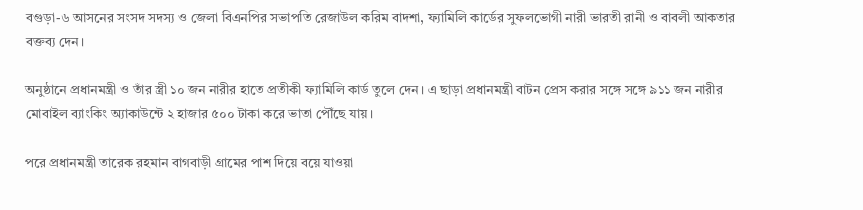বগুড়া-৬ আসনের সংসদ সদস্য ও জেলা বিএনপির সভাপতি রেজাউল করিম বাদশা, ফ্যামিলি কার্ডের সুফলভোগী নারী ভারতী রানী ও বাবলী আকতার বক্তব্য দেন।

অনুষ্ঠানে প্রধানমন্ত্রী ও তাঁর স্ত্রী ১০ জন নারীর হাতে প্রতীকী ফ্যামিলি কার্ড তুলে দেন। এ ছাড়া প্রধানমন্ত্রী বাটন প্রেস করার সঙ্গে সঙ্গে ৯১১ জন নারীর মোবাইল ব্যাংকিং অ্যাকাউন্টে ২ হাজার ৫০০ টাকা করে ভাতা পৌঁছে যায়।

পরে প্রধানমন্ত্রী তারেক রহমান বাগবাড়ী গ্রামের পাশ দিয়ে বয়ে যাওয়া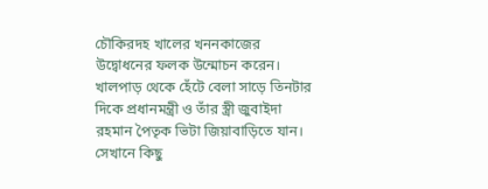চৌকিরদহ খালের খননকাজের উদ্বোধনের ফলক উন্মোচন করেন। খালপাড় থেকে হেঁটে বেলা সাড়ে তিনটার দিকে প্রধানমন্ত্রী ও তাঁর স্ত্রী জুবাইদা রহমান পৈতৃক ভিটা জিয়াবাড়িতে যান। সেখানে কিছু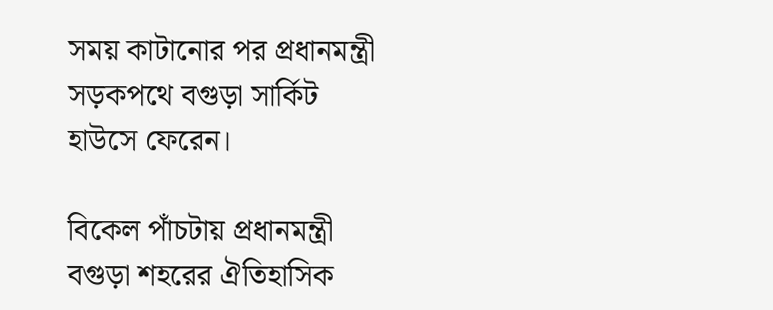সময় কাটানোর পর প্রধানমন্ত্রী সড়কপথে বগুড়া সার্কিট হাউসে ফেরেন।

বিকেল পাঁচটায় প্রধানমন্ত্রী বগুড়া শহরের ঐতিহাসিক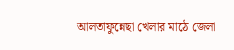আলতাফুন্নেছা খেলার মাঠে জেলা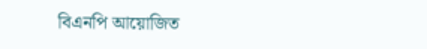বিএনপি আয়োজিত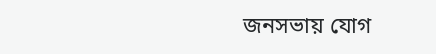জনসভায় যোগ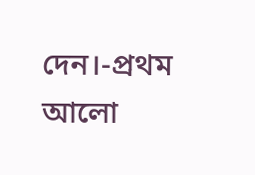দেন।-প্রথম আলো